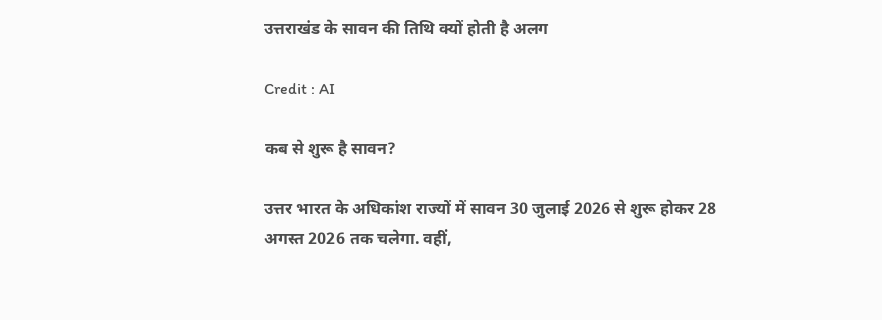उत्तराखंड के सावन की तिथि क्यों होती है अलग

Credit : AI

कब से शुरू है सावन?

उत्तर भारत के अधिकांश राज्यों में सावन 30 जुलाई 2026 से शुरू होकर 28 अगस्त 2026 तक चलेगा. वहीं,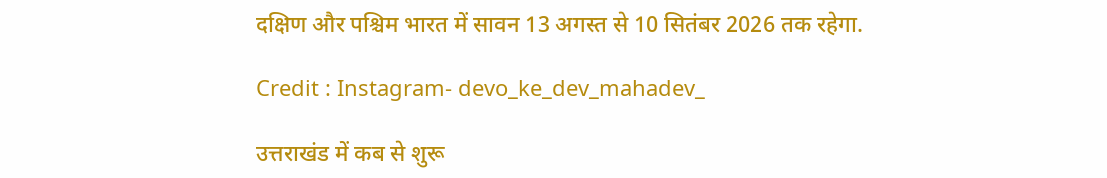दक्षिण और पश्चिम भारत में सावन 13 अगस्त से 10 सितंबर 2026 तक रहेगा.

Credit : Instagram- devo_ke_dev_mahadev_

उत्तराखंड में कब से शुरू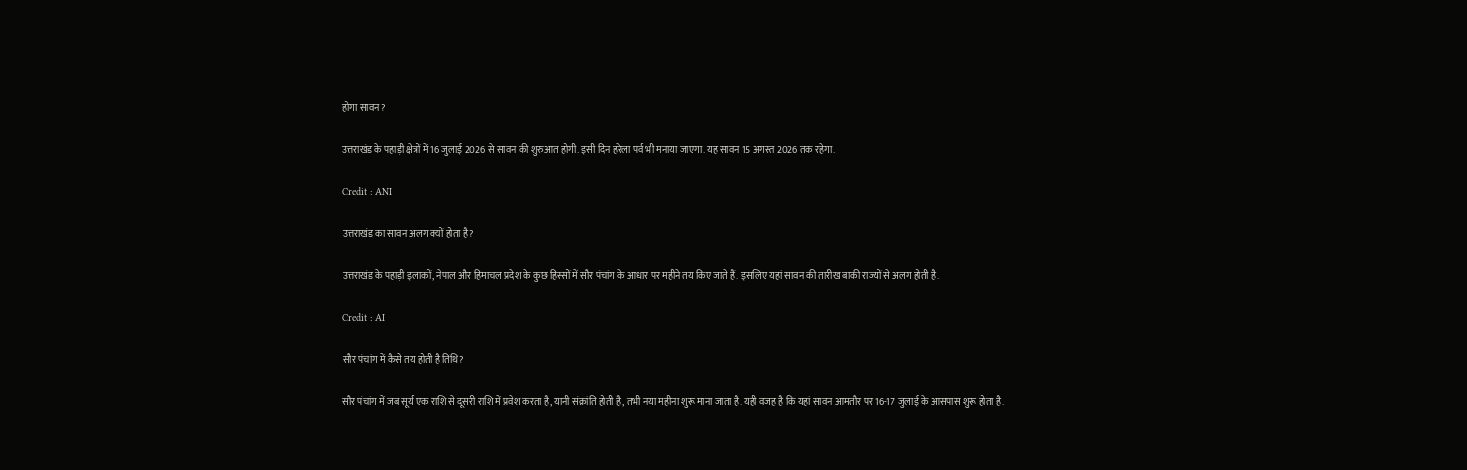होगा सावन?

उत्तराखंड के पहाड़ी क्षेत्रों में 16 जुलाई 2026 से सावन की शुरुआत होगी. इसी दिन हरेला पर्व भी मनाया जाएगा. यह सावन 15 अगस्त 2026 तक रहेगा.

Credit : ANI

उत्तराखंड का सावन अलग क्यों होता है?

उत्तराखंड के पहाड़ी इलाकों, नेपाल और हिमाचल प्रदेश के कुछ हिस्सों में सौर पंचांग के आधार पर महीने तय किए जाते हैं. इसलिए यहां सावन की तारीख बाकी राज्यों से अलग होती है.

Credit : AI

सौर पंचांग में कैसे तय होती है तिथि?

सौर पंचांग में जब सूर्य एक राशि से दूसरी राशि में प्रवेश करता है, यानी संक्रांति होती है, तभी नया महीना शुरू माना जाता है. यही वजह है कि यहां सावन आमतौर पर 16-17 जुलाई के आसपास शुरू होता है.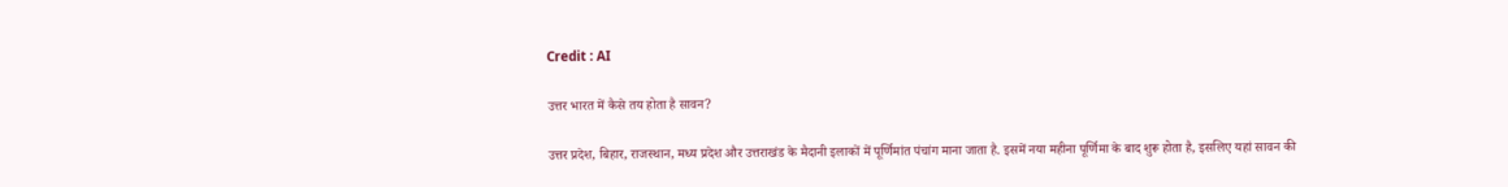Credit : AI

उत्तर भारत में कैसे तय होता है सावन?

उत्तर प्रदेश, बिहार, राजस्थान, मध्य प्रदेश और उत्तराखंड के मैदानी इलाकों में पूर्णिमांत पंचांग माना जाता है. इसमें नया महीना पूर्णिमा के बाद शुरू होता है, इसलिए यहां सावन की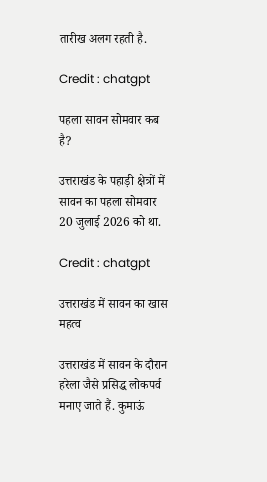तारीख अलग रहती है.

Credit : chatgpt

पहला सावन सोमवार कब है?

उत्तराखंड के पहाड़ी क्षेत्रों में सावन का पहला सोमवार 20 जुलाई 2026 को था.

Credit : chatgpt

उत्तराखंड में सावन का खास महत्व

उत्तराखंड में सावन के दौरान हरेला जैसे प्रसिद्ध लोकपर्व मनाए जाते हैं. कुमाऊं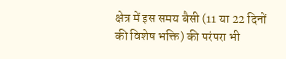क्षेत्र में इस समय बैसी (11 या 22 दिनों की विशेष भक्ति) की परंपरा भी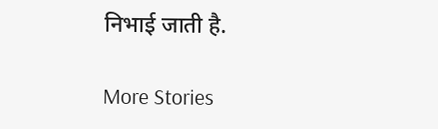निभाई जाती है.

More Stories